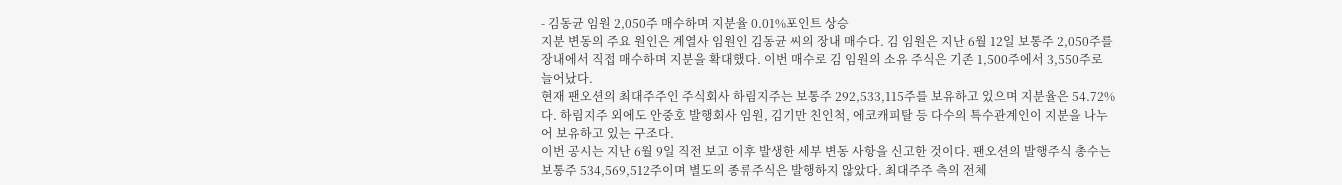- 김동균 임원 2,050주 매수하며 지분율 0.01%포인트 상승
지분 변동의 주요 원인은 계열사 임원인 김동균 씨의 장내 매수다. 김 임원은 지난 6월 12일 보통주 2,050주를 장내에서 직접 매수하며 지분을 확대했다. 이번 매수로 김 임원의 소유 주식은 기존 1,500주에서 3,550주로 늘어났다.
현재 팬오션의 최대주주인 주식회사 하림지주는 보통주 292,533,115주를 보유하고 있으며 지분율은 54.72%다. 하림지주 외에도 안중호 발행회사 임원, 김기만 친인척, 에코캐피탈 등 다수의 특수관계인이 지분을 나누어 보유하고 있는 구조다.
이번 공시는 지난 6월 9일 직전 보고 이후 발생한 세부 변동 사항을 신고한 것이다. 팬오션의 발행주식 총수는 보통주 534,569,512주이며 별도의 종류주식은 발행하지 않았다. 최대주주 측의 전체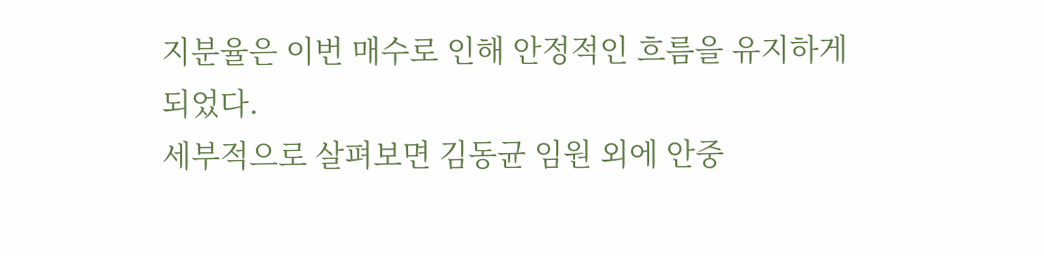지분율은 이번 매수로 인해 안정적인 흐름을 유지하게 되었다.
세부적으로 살펴보면 김동균 임원 외에 안중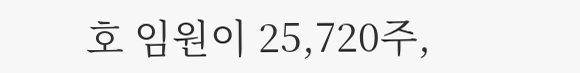호 임원이 25,720주,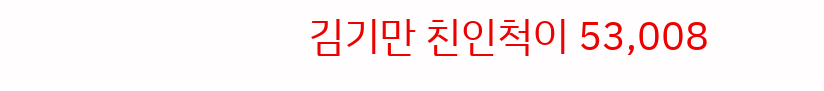김기만 친인척이 53,008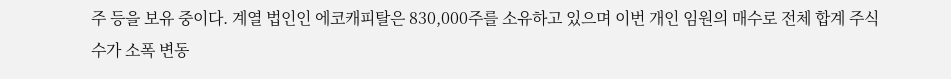주 등을 보유 중이다. 계열 법인인 에코캐피탈은 830,000주를 소유하고 있으며 이번 개인 임원의 매수로 전체 합계 주식 수가 소폭 변동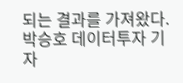되는 결과를 가져왔다.
박승호 데이터투자 기자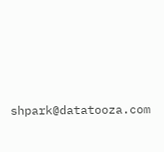shpark@datatooza.com